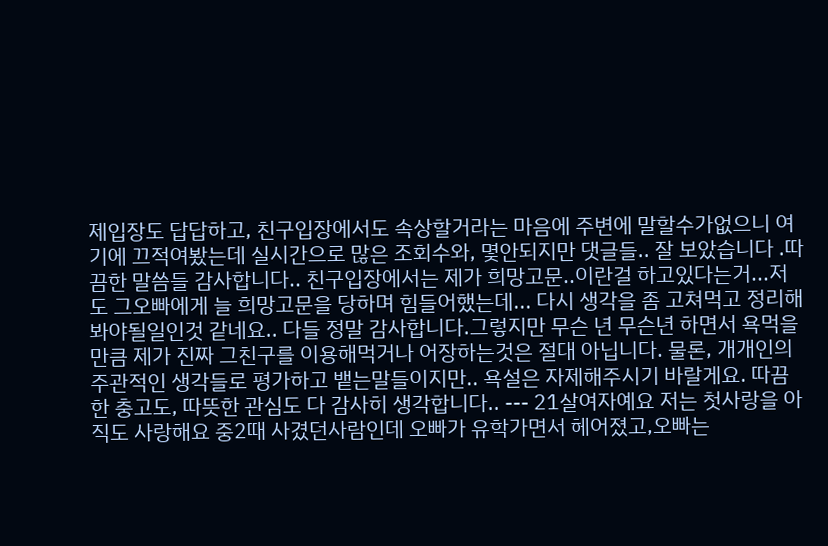제입장도 답답하고, 친구입장에서도 속상할거라는 마음에 주변에 말할수가없으니 여기에 끄적여봤는데 실시간으로 많은 조회수와, 몇안되지만 댓글들.. 잘 보았습니다 .따끔한 말씀들 감사합니다.. 친구입장에서는 제가 희망고문..이란걸 하고있다는거...저도 그오빠에게 늘 희망고문을 당하며 힘들어했는데... 다시 생각을 좀 고쳐먹고 정리해봐야될일인것 같네요.. 다들 정말 감사합니다.그렇지만 무슨 년 무슨년 하면서 욕먹을만큼 제가 진짜 그친구를 이용해먹거나 어장하는것은 절대 아닙니다. 물론, 개개인의 주관적인 생각들로 평가하고 뱉는말들이지만.. 욕설은 자제해주시기 바랄게요. 따끔한 충고도, 따뜻한 관심도 다 감사히 생각합니다.. --- 21살여자예요 저는 첫사랑을 아직도 사랑해요 중2때 사겼던사람인데 오빠가 유학가면서 헤어졌고,오빠는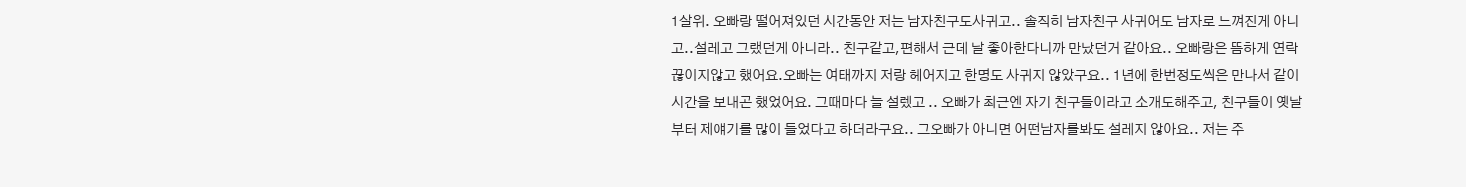1살위. 오빠랑 떨어져있던 시간동안 저는 남자친구도사귀고.. 솔직히 남자친구 사귀어도 남자로 느껴진게 아니고..설레고 그랬던게 아니라.. 친구같고,편해서 근데 날 좋아한다니까 만났던거 같아요.. 오빠랑은 뜸하게 연락 끊이지않고 했어요.오빠는 여태까지 저랑 헤어지고 한명도 사귀지 않았구요.. 1년에 한번정도씩은 만나서 같이 시간을 보내곤 했었어요. 그때마다 늘 설렜고 .. 오빠가 최근엔 자기 친구들이라고 소개도해주고, 친구들이 옛날부터 제얘기를 많이 들었다고 하더라구요.. 그오빠가 아니면 어떤남자를봐도 설레지 않아요.. 저는 주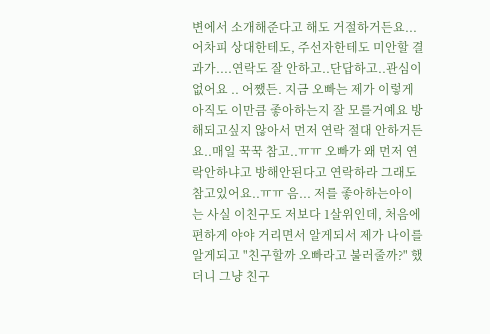변에서 소개해준다고 해도 거절하거든요...어차피 상대한테도, 주선자한테도 미안할 결과가....연락도 잘 안하고..단답하고..관심이 없어요 .. 어쨌든. 지금 오빠는 제가 이렇게 아직도 이만큼 좋아하는지 잘 모를거예요 방해되고싶지 않아서 먼저 연락 절대 안하거든요..매일 꾹꾹 참고..ㅠㅠ 오빠가 왜 먼저 연락안하냐고 방해안된다고 연락하라 그래도 참고있어요..ㅠㅠ 음... 저를 좋아하는아이는 사실 이친구도 저보다 1살위인데, 처음에 편하게 야야 거리면서 알게되서 제가 나이를 알게되고 "친구할까 오빠라고 불러줄까?" 했더니 그냥 친구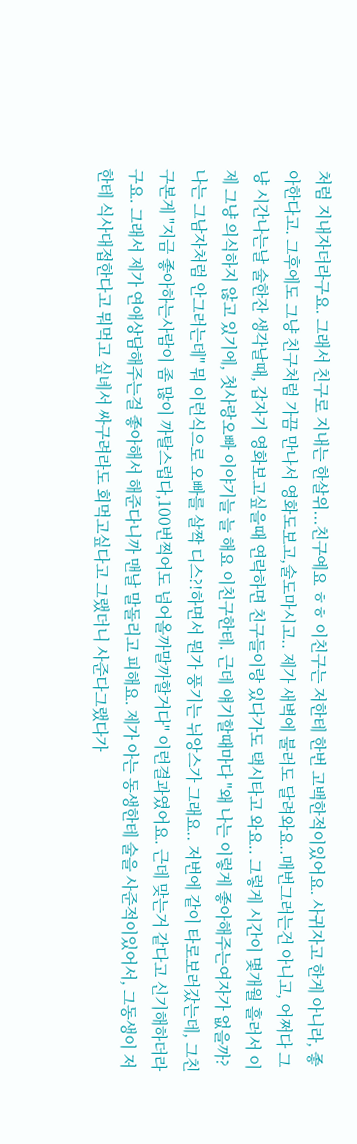처럼 지내자더라구요. 그래서 친구로 지내는 한살위...친구예요 ㅎㅎ 이친구는 저한테 한번 고백한적이있어요. 사귀자고 한게 아니라, 좋아한다고. 그후에도 그냥 친구처럼 가끔 만나서 영화도보고,술도마시고.. 제가 새벽에 불러도 달려와요..매번그러는건 아니고, 어쩌다 그냥 시간나는날 술한잔 생각날때, 갑자기 영화보고싶을때 연락하면 친구들이랑 있다가도 택시타고 와요.. 그렇게 시간이 몇개월 흘러서 이제 그냥 의식하지 않고 있기에, 첫사랑오빠 이야기늘 늘 해요 이친구한테. 근데 얘기할때마다 "왜 나는 이렇게 좋아해주는여자가 없을까? 나는 그남자처럼 안그러는데" 뭐 이런식으로 오빠를 살짝 디스?!하면서 뭔가 풍기는 뉘앙스가 그래요.. 저번에 같이 타로보러갔는데, 그친구본게 "지금 좋아하는사람이 좀 많이 까탈스럽다,100번찍어도 넘어올까말까할거다" 이런결과였어요. 근데 맞는거 같다고 신기해하더라구요. 그래서 제가 연애상담해주는걸 좋아해서 해준다니까 맨날 말돌리고 피해요. 제가 아는 동생한테 술을 사준적이있어서, 그동생이 저한테 식사대접한다고 뭐먹고 싶녜서 싸구려라도 회먹고싶다고 그랬더니 사준다그랬다가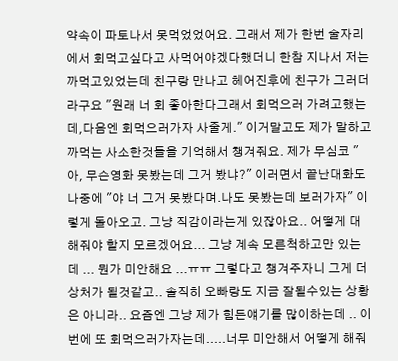약속이 파토나서 못먹었었어요. 그래서 제가 한번 술자리에서 회먹고싶다고 사먹어야겠다했더니 한참 지나서 저는 까먹고있었는데 친구랑 만나고 헤어진후에 친구가 그러더라구요 "원래 너 회 좋아한다그래서 회먹으러 가려고했는데,다음엔 회먹으러가자 사줄게." 이거말고도 제가 말하고 까먹는 사소한것들을 기억해서 챙겨줘요. 제가 무심코 "아, 무슨영화 못봤는데 그거 봤냐?" 이러면서 끝난대화도 나중에 "야 너 그거 못봤다며.나도 못봤는데 보러가자" 이렇게 돌아오고. 그냥 직감이라는게 있잖아요.. 어떻게 대해줘야 할지 모르겠어요... 그냥 계속 모른척하고만 있는데 ... 뭔가 미안해요 ...ㅠㅠ 그렇다고 챙겨주자니 그게 더 상처가 될것같고.. 솔직히 오빠랑도 지금 잘될수있는 상황은 아니라.. 요즘엔 그냥 제가 힘든얘기를 많이하는데 .. 이번에 또 회먹으러가자는데.....너무 미안해서 어떻게 해줘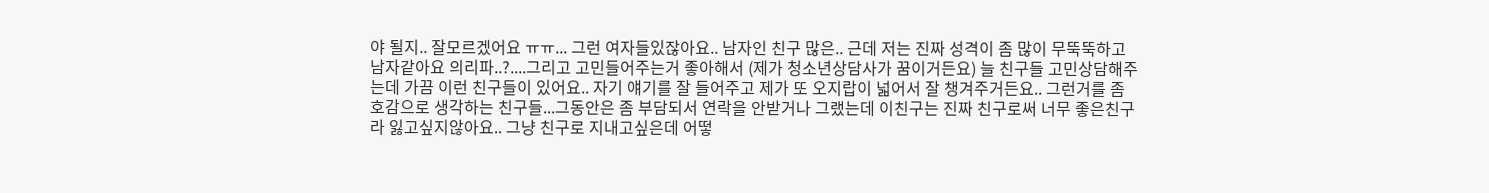야 될지.. 잘모르겠어요 ㅠㅠ... 그런 여자들있잖아요.. 남자인 친구 많은.. 근데 저는 진짜 성격이 좀 많이 무뚝뚝하고 남자같아요 의리파..?....그리고 고민들어주는거 좋아해서 (제가 청소년상담사가 꿈이거든요) 늘 친구들 고민상담해주는데 가끔 이런 친구들이 있어요.. 자기 얘기를 잘 들어주고 제가 또 오지랍이 넓어서 잘 챙겨주거든요.. 그런거를 좀 호감으로 생각하는 친구들...그동안은 좀 부담되서 연락을 안받거나 그랬는데 이친구는 진짜 친구로써 너무 좋은친구라 잃고싶지않아요.. 그냥 친구로 지내고싶은데 어떻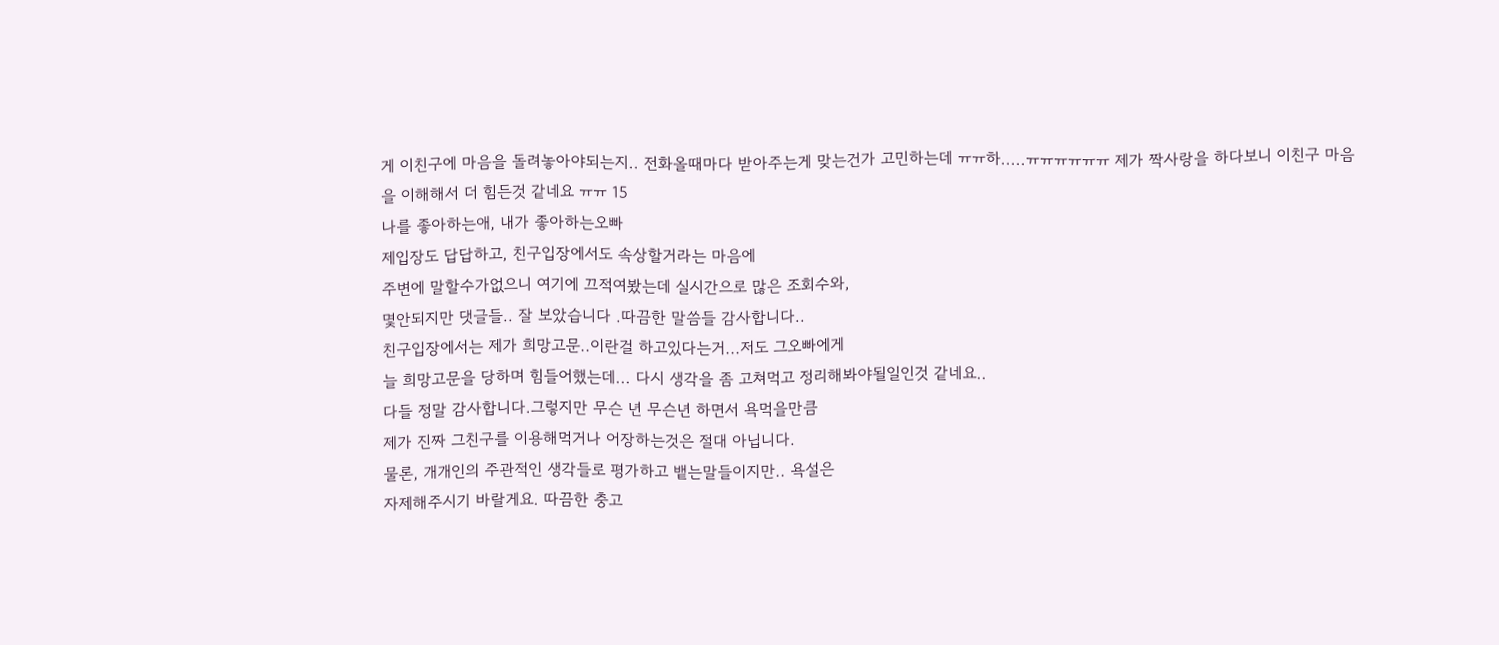게 이친구에 마음을 돌려놓아야되는지.. 전화올때마다 받아주는게 맞는건가 고민하는데 ㅠㅠ하.....ㅠㅠㅠㅠㅠㅠ 제가 짝사랑을 하다보니 이친구 마음을 이해해서 더 힘든것 같네요 ㅠㅠ 15
나를 좋아하는애, 내가 좋아하는오빠
제입장도 답답하고, 친구입장에서도 속상할거라는 마음에
주변에 말할수가없으니 여기에 끄적여봤는데 실시간으로 많은 조회수와,
몇안되지만 댓글들.. 잘 보았습니다 .따끔한 말씀들 감사합니다..
친구입장에서는 제가 희망고문..이란걸 하고있다는거...저도 그오빠에게
늘 희망고문을 당하며 힘들어했는데... 다시 생각을 좀 고쳐먹고 정리해봐야될일인것 같네요..
다들 정말 감사합니다.그렇지만 무슨 년 무슨년 하면서 욕먹을만큼
제가 진짜 그친구를 이용해먹거나 어장하는것은 절대 아닙니다.
물론, 개개인의 주관적인 생각들로 평가하고 뱉는말들이지만.. 욕설은
자제해주시기 바랄게요. 따끔한 충고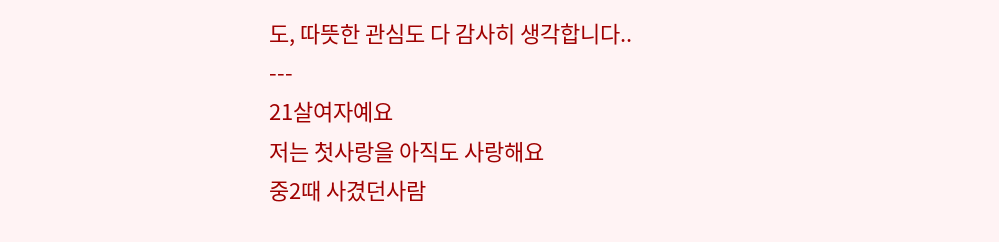도, 따뜻한 관심도 다 감사히 생각합니다..
---
21살여자예요
저는 첫사랑을 아직도 사랑해요
중2때 사겼던사람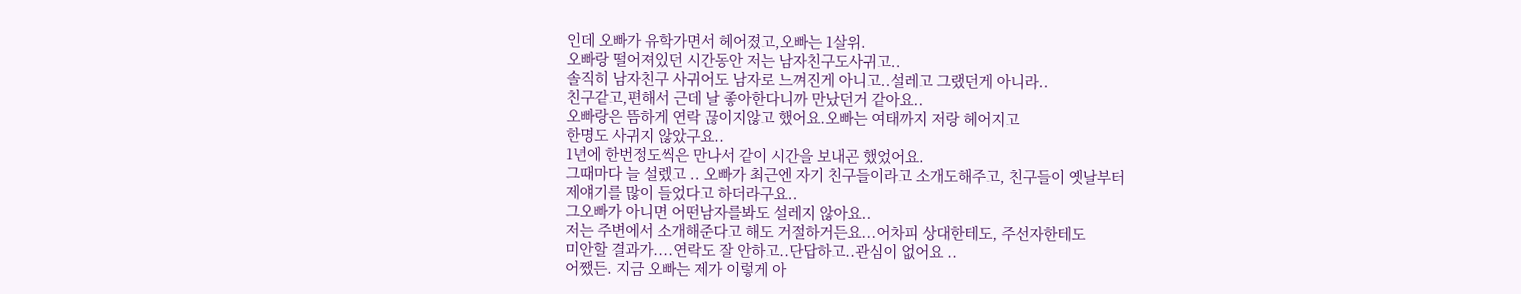인데 오빠가 유학가면서 헤어졌고,오빠는 1살위.
오빠랑 떨어져있던 시간동안 저는 남자친구도사귀고..
솔직히 남자친구 사귀어도 남자로 느껴진게 아니고..설레고 그랬던게 아니라..
친구같고,편해서 근데 날 좋아한다니까 만났던거 같아요..
오빠랑은 뜸하게 연락 끊이지않고 했어요.오빠는 여태까지 저랑 헤어지고
한명도 사귀지 않았구요..
1년에 한번정도씩은 만나서 같이 시간을 보내곤 했었어요.
그때마다 늘 설렜고 .. 오빠가 최근엔 자기 친구들이라고 소개도해주고, 친구들이 옛날부터
제얘기를 많이 들었다고 하더라구요..
그오빠가 아니면 어떤남자를봐도 설레지 않아요..
저는 주변에서 소개해준다고 해도 거절하거든요...어차피 상대한테도, 주선자한테도
미안할 결과가....연락도 잘 안하고..단답하고..관심이 없어요 ..
어쨌든. 지금 오빠는 제가 이렇게 아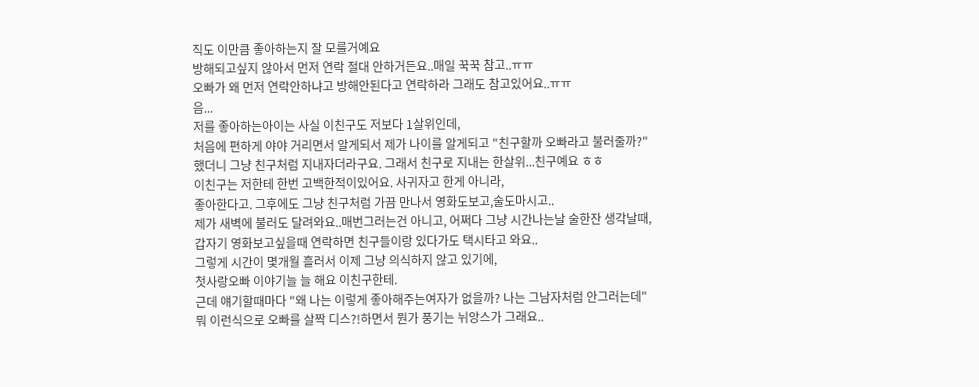직도 이만큼 좋아하는지 잘 모를거예요
방해되고싶지 않아서 먼저 연락 절대 안하거든요..매일 꾹꾹 참고..ㅠㅠ
오빠가 왜 먼저 연락안하냐고 방해안된다고 연락하라 그래도 참고있어요..ㅠㅠ
음...
저를 좋아하는아이는 사실 이친구도 저보다 1살위인데,
처음에 편하게 야야 거리면서 알게되서 제가 나이를 알게되고 "친구할까 오빠라고 불러줄까?"
했더니 그냥 친구처럼 지내자더라구요. 그래서 친구로 지내는 한살위...친구예요 ㅎㅎ
이친구는 저한테 한번 고백한적이있어요. 사귀자고 한게 아니라,
좋아한다고. 그후에도 그냥 친구처럼 가끔 만나서 영화도보고,술도마시고..
제가 새벽에 불러도 달려와요..매번그러는건 아니고, 어쩌다 그냥 시간나는날 술한잔 생각날때,
갑자기 영화보고싶을때 연락하면 친구들이랑 있다가도 택시타고 와요..
그렇게 시간이 몇개월 흘러서 이제 그냥 의식하지 않고 있기에,
첫사랑오빠 이야기늘 늘 해요 이친구한테.
근데 얘기할때마다 "왜 나는 이렇게 좋아해주는여자가 없을까? 나는 그남자처럼 안그러는데"
뭐 이런식으로 오빠를 살짝 디스?!하면서 뭔가 풍기는 뉘앙스가 그래요..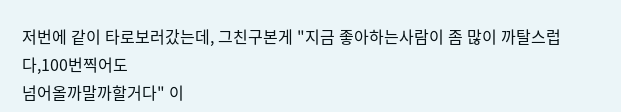저번에 같이 타로보러갔는데, 그친구본게 "지금 좋아하는사람이 좀 많이 까탈스럽다,100번찍어도
넘어올까말까할거다" 이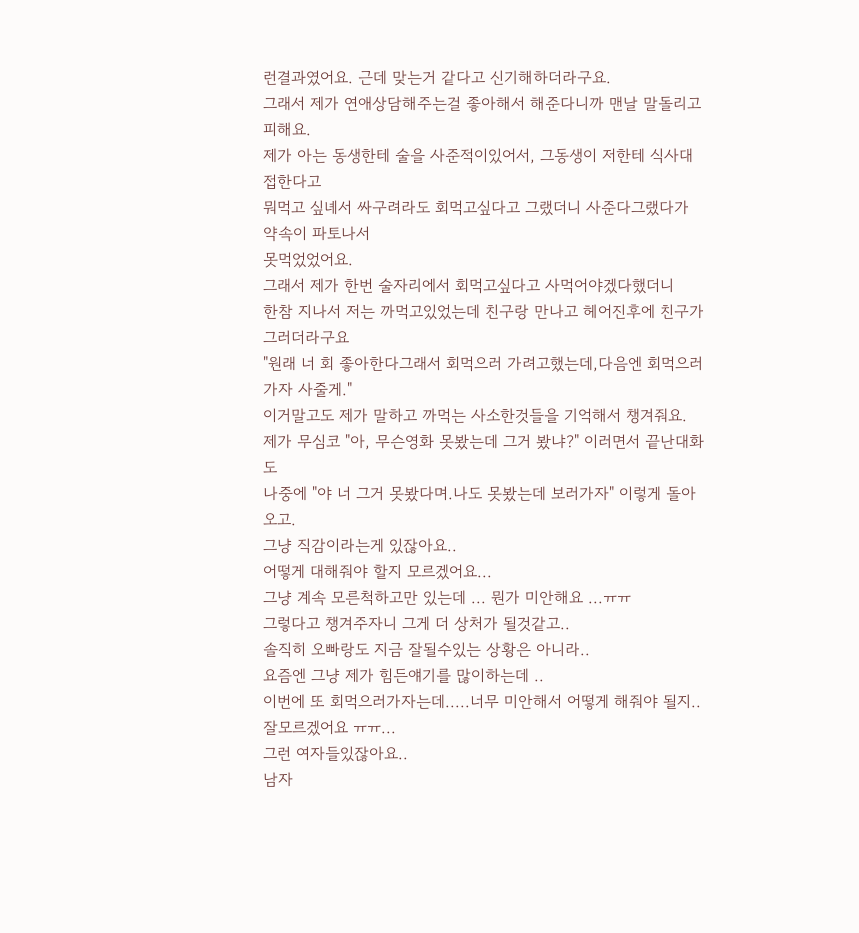런결과였어요. 근데 맞는거 같다고 신기해하더라구요.
그래서 제가 연애상담해주는걸 좋아해서 해준다니까 맨날 말돌리고 피해요.
제가 아는 동생한테 술을 사준적이있어서, 그동생이 저한테 식사대접한다고
뭐먹고 싶녜서 싸구려라도 회먹고싶다고 그랬더니 사준다그랬다가 약속이 파토나서
못먹었었어요.
그래서 제가 한번 술자리에서 회먹고싶다고 사먹어야겠다했더니
한참 지나서 저는 까먹고있었는데 친구랑 만나고 헤어진후에 친구가 그러더라구요
"원래 너 회 좋아한다그래서 회먹으러 가려고했는데,다음엔 회먹으러가자 사줄게."
이거말고도 제가 말하고 까먹는 사소한것들을 기억해서 챙겨줘요.
제가 무심코 "아, 무슨영화 못봤는데 그거 봤냐?" 이러면서 끝난대화도
나중에 "야 너 그거 못봤다며.나도 못봤는데 보러가자" 이렇게 돌아오고.
그냥 직감이라는게 있잖아요..
어떻게 대해줘야 할지 모르겠어요...
그냥 계속 모른척하고만 있는데 ... 뭔가 미안해요 ...ㅠㅠ
그렇다고 챙겨주자니 그게 더 상처가 될것같고..
솔직히 오빠랑도 지금 잘될수있는 상황은 아니라..
요즘엔 그냥 제가 힘든얘기를 많이하는데 ..
이번에 또 회먹으러가자는데.....너무 미안해서 어떻게 해줘야 될지..
잘모르겠어요 ㅠㅠ...
그런 여자들있잖아요..
남자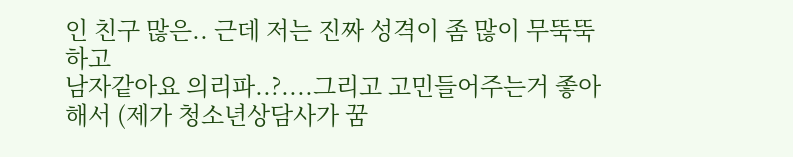인 친구 많은.. 근데 저는 진짜 성격이 좀 많이 무뚝뚝하고
남자같아요 의리파..?....그리고 고민들어주는거 좋아해서 (제가 청소년상담사가 꿈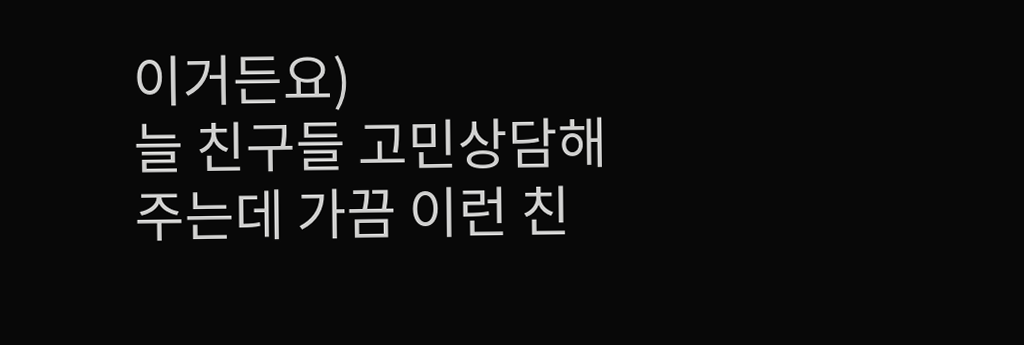이거든요)
늘 친구들 고민상담해주는데 가끔 이런 친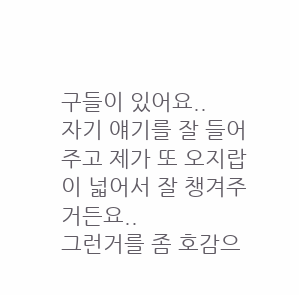구들이 있어요..
자기 얘기를 잘 들어주고 제가 또 오지랍이 넓어서 잘 챙겨주거든요..
그런거를 좀 호감으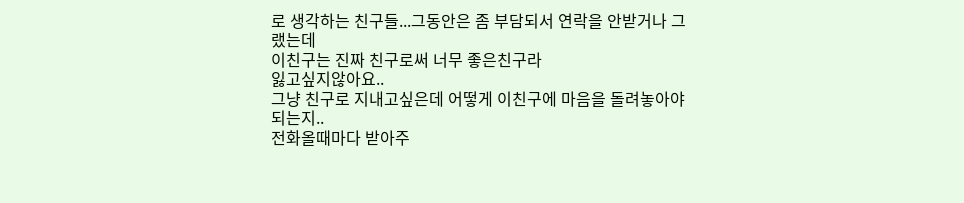로 생각하는 친구들...그동안은 좀 부담되서 연락을 안받거나 그랬는데
이친구는 진짜 친구로써 너무 좋은친구라
잃고싶지않아요..
그냥 친구로 지내고싶은데 어떻게 이친구에 마음을 돌려놓아야되는지..
전화올때마다 받아주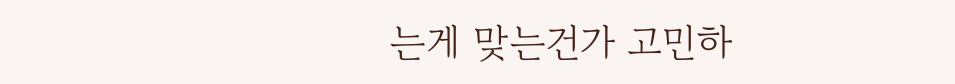는게 맞는건가 고민하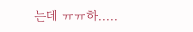는데 ㅠㅠ하.....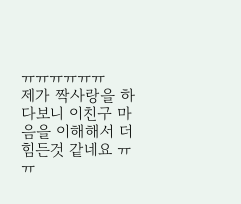ㅠㅠㅠㅠㅠㅠ
제가 짝사랑을 하다보니 이친구 마음을 이해해서 더 힘든것 같네요 ㅠㅠ